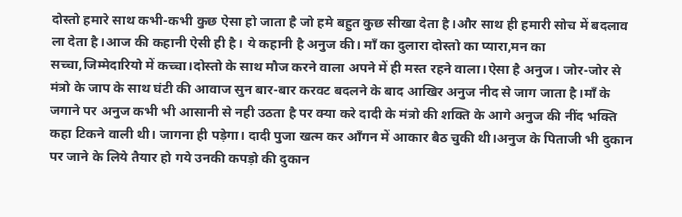दोस्तो हमारे साथ कभी-कभी कुछ ऐसा हो जाता है जो हमे बहुत कुछ सीखा देता है।और साथ ही हमारी सोच में बदलाव ला देता है।आज की कहानी ऐसी ही है। ये कहानी है अनुज की। माँ का दुलारा दोस्तो का प्यारा,मन का सच्चा,जिम्मेदारियो में कच्चा।दोस्तो के साथ मौज करने वाला अपने में ही मस्त रहने वाला।ऐसा है अनुज। जोर-जोर से मंत्रो के जाप के साथ घंटी की आवाज सुन बार-बार करवट बदलने के बाद आखिर अनुज नीद से जाग जाता है।माँ के जगाने पर अनुज कभी भी आसानी से नही उठता है पर क्या करे दादी के मंत्रो की शक्ति के आगे अनुज की नींद भक्ति कहा टिकने वाली थी। जागना ही पड़ेगा। दादी पुजा खत्म कर आँगन में आकार बैठ चुकी थी।अनुज के पिताजी भी दुकान पर जाने के लिये तैयार हो गये उनकी कपड़ो की दुकान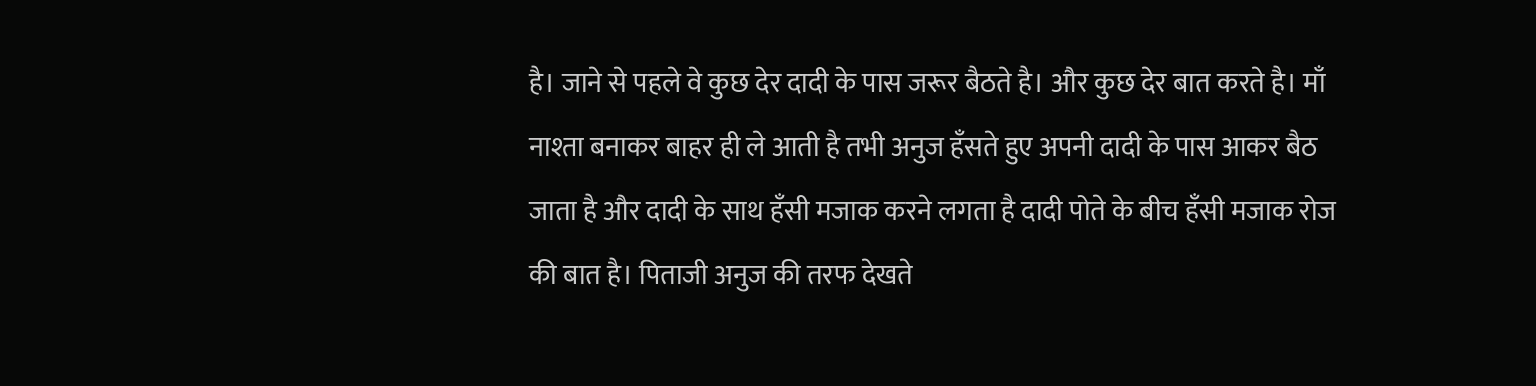है। जाने से पहले वे कुछ देर दादी के पास जरूर बैठते है। और कुछ देर बात करते है। माँ नाश्ता बनाकर बाहर ही ले आती है तभी अनुज हँसते हुए अपनी दादी के पास आकर बैठ जाता है और दादी के साथ हँसी मजाक करने लगता है दादी पोते के बीच हँसी मजाक रोज की बात है। पिताजी अनुज की तरफ देखते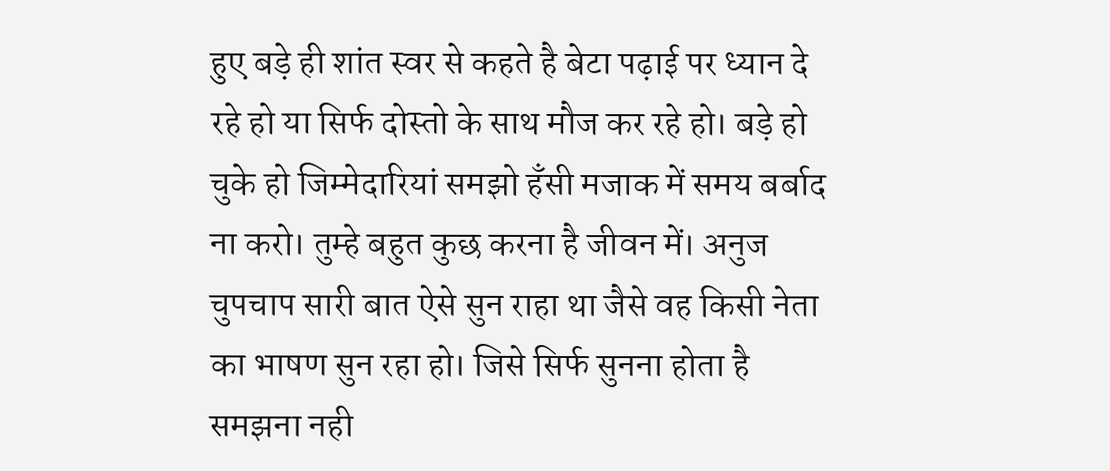हुए बड़े ही शांत स्वर से कहते है बेटा पढ़ाई पर ध्यान दे रहे हो या सिर्फ दोस्तो के साथ मौज कर रहे हो। बड़े हो चुके हो जिम्मेदारियां समझो हँसी मजाक में समय बर्बाद ना करो। तुम्हे बहुत कुछ करना है जीवन में। अनुज चुपचाप सारी बात ऐसे सुन राहा था जैसे वह किसी नेता का भाषण सुन रहा हो। जिसे सिर्फ सुनना होता है समझना नही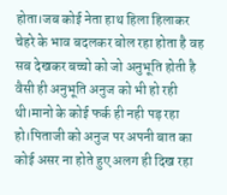होता।जब कोई नेता हाथ हिला हिलाकर चेहरे के भाव बदलकर बोल रहा होता है वह सब देखकर बच्चो को जो अनुभूति होती है वैसी ही अनुभूति अनुज को भी हो रही थी।मानो के कोई फर्क ही नही पड़ रहा हो।पिताजी को अनुज पर अपनी बात का कोई असर ना होते हुए अलग ही दिख रहा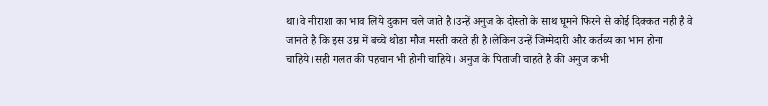था।वे नीराशा का भाव लिये दुकान चले जाते है।उन्हें अनुज के दोस्तो के साथ घूमने फिरने से कोई दिक्कत नही है वे जानते है कि इस उम्र में बच्चे थोडा मौज मस्ती करते ही है।लेकिन उन्हें जिम्मेदारी और कर्तव्य का भान होना चाहिये।सही गलत की पहचान भी होनी चाहिये। अनुज के पिताजी चाहते है की अनुज कभी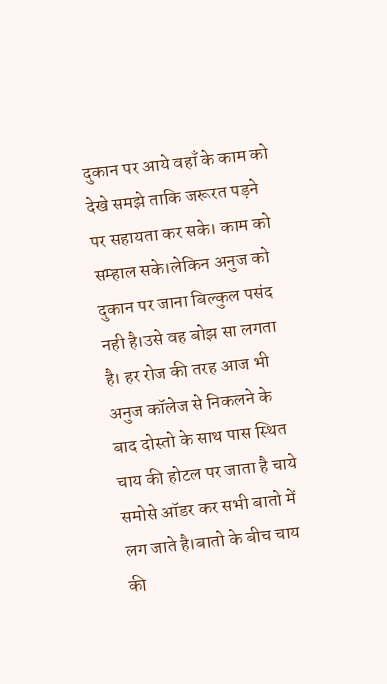दुकान पर आये वहाँ के काम को देखे समझे ताकि जरूरत पड़ने पर सहायता कर सके। काम को सम्हाल सके।लेकिन अनुज को दुकान पर जाना बिल्कुल पसंद नही है।उसे वह बोझ सा लगता है। हर रोज की तरह आज भी अनुज कॉलेज से निकलने के बाद दोस्तो के साथ पास स्थित चाय की होटल पर जाता है चाये समोसे ऑडर कर सभी बातो में लग जाते है।बातो के बीच चाय की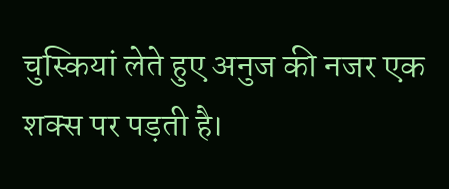चुस्कियां लेते हुए अनुज की नजर एक शक्स पर पड़ती है।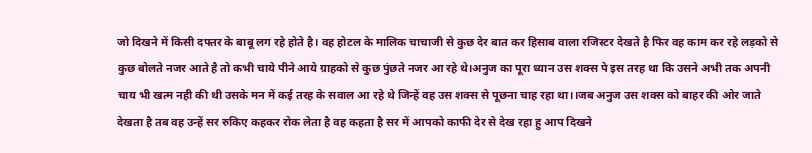जो दिखने में किसी दफ्तर के बाबू लग रहे होते है। वह होटल के मालिक चाचाजी से कुछ देर बात कर हिसाब वाला रजिस्टर देखते है फिर वह काम कर रहे लड़को से कुछ बोलते नजर आते है तो कभी चाये पीने आये ग्राहको से कुछ पुंछते नजर आ रहे थे।अनुज का पूरा ध्यान उस शक्स पे इस तरह था कि उसने अभी तक अपनी चाय भी खत्म नही की थी उसके मन में कई तरह के सवाल आ रहे थे जिन्हें वह उस शक्स से पूछना चाह रहा था।।जब अनुज उस शक्स को बाहर की ओर जाते देखता है तब वह उन्हें सर रुकिए कहकर रोक लेता है वह कहता है सर में आपको काफी देर से देख रहा हु आप दिखने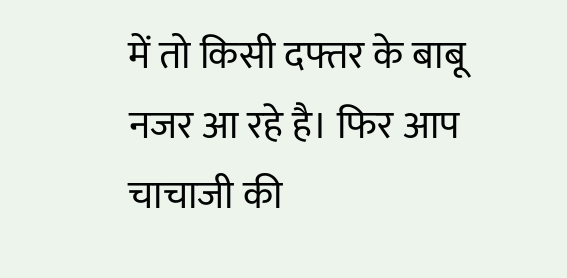में तो किसी दफ्तर के बाबू नजर आ रहे है। फिर आप चाचाजी की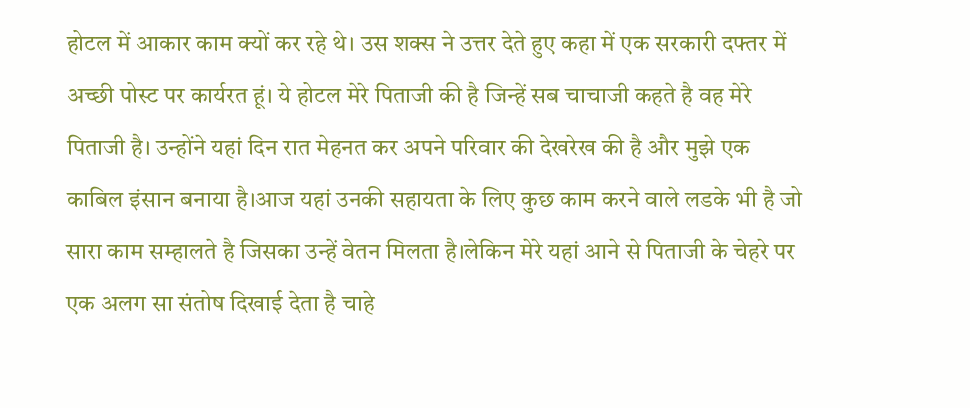होटल में आकार काम क्यों कर रहे थे। उस शक्स ने उत्तर देते हुए कहा में एक सरकारी दफ्तर में अच्छी पोस्ट पर कार्यरत हूं। ये होटल मेरे पिताजी की है जिन्हें सब चाचाजी कहते है वह मेरे पिताजी है। उन्होंने यहां दिन रात मेहनत कर अपने परिवार की देखरेख की है और मुझे एक काबिल इंसान बनाया है।आज यहां उनकी सहायता के लिए कुछ काम करने वाले लडके भी है जो सारा काम सम्हालते है जिसका उन्हें वेतन मिलता है।लेकिन मेरे यहां आने से पिताजी के चेहरे पर एक अलग सा संतोष दिखाई देता है चाहे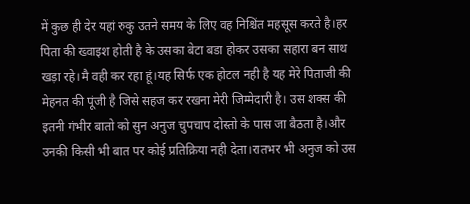में कुछ ही देर यहां रुकु उतने समय के लिए वह निश्चिंत महसूस करते है।हर पिता की ख्वाइश होती है के उसका बेटा बडा होकर उसका सहारा बन साथ खड़ा रहे।मै वही कर रहा हूं।यह सिर्फ एक होटल नही है यह मेरे पिताजी की मेहनत की पूंजी है जिसे सहज कर रखना मेरी जिम्मेदारी है। उस शक्स की इतनी गंभीर बातो को सुन अनुज चुपचाप दोस्तो के पास जा बैठता है।और उनकी किसी भी बात पर कोई प्रतिक्रिया नही देता।रातभर भी अनुज को उस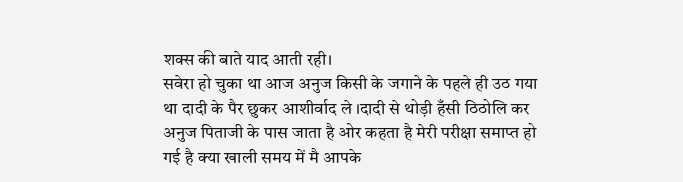शक्स की बाते याद आती रही।
सवेरा हो चुका था आज अनुज किसी के जगाने के पहले ही उठ गया था दादी के पैर छुकर आशीर्वाद ले ।दादी से थोड़ी हँसी ठिठोलि कर अनुज पिताजी के पास जाता है ओर कहता है मेरी परीक्षा समाप्त हो गई है क्या खाली समय में मै आपके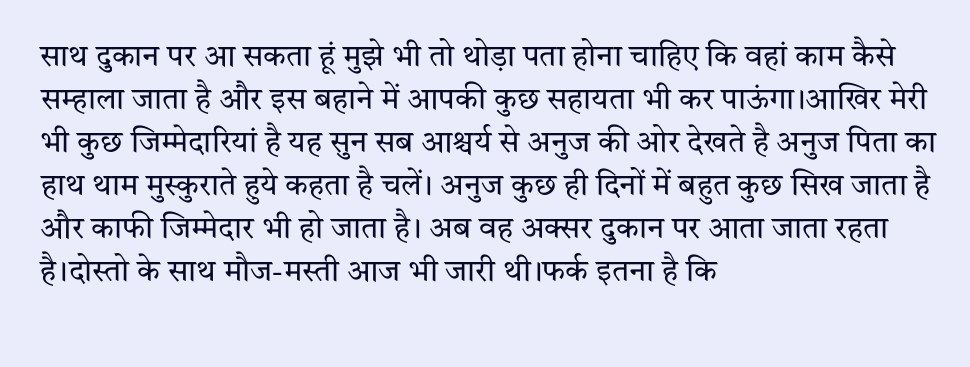साथ दुकान पर आ सकता हूं मुझे भी तो थोड़ा पता होना चाहिए कि वहां काम कैसे सम्हाला जाता है और इस बहाने में आपकी कुछ सहायता भी कर पाऊंगा।आखिर मेरी भी कुछ जिम्मेदारियां है यह सुन सब आश्चर्य से अनुज की ओर देखते है अनुज पिता का हाथ थाम मुस्कुराते हुये कहता है चलें। अनुज कुछ ही दिनों में बहुत कुछ सिख जाता है और काफी जिम्मेदार भी हो जाता है। अब वह अक्सर दुकान पर आता जाता रहता है।दोस्तो के साथ मौज-मस्ती आज भी जारी थी।फर्क इतना है कि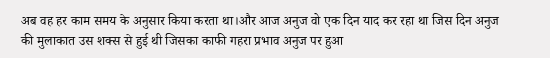अब वह हर काम समय के अनुसार किया करता था।और आज अनुज वो एक दिन याद कर रहा था जिस दिन अनुज की मुलाकात उस शक्स से हुई थी जिसका काफी गहरा प्रभाव अनुज पर हुआ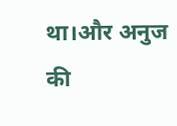था।और अनुज की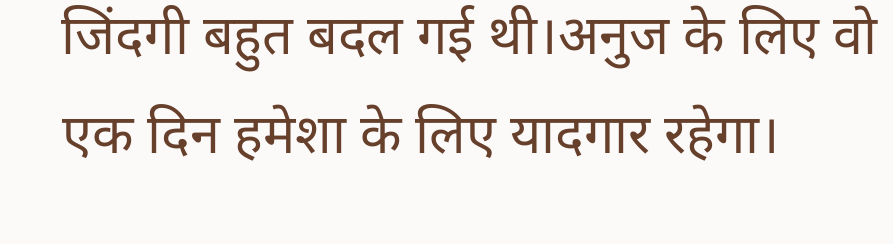जिंदगी बहुत बदल गई थी।अनुज के लिए वो एक दिन हमेशा के लिए यादगार रहेगा।